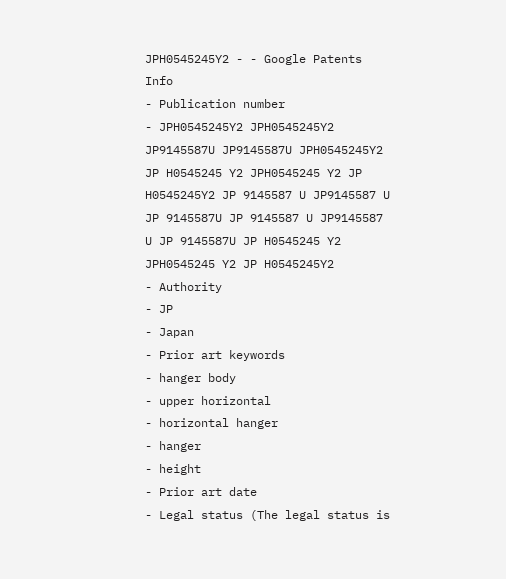JPH0545245Y2 - - Google Patents
Info
- Publication number
- JPH0545245Y2 JPH0545245Y2 JP9145587U JP9145587U JPH0545245Y2 JP H0545245 Y2 JPH0545245 Y2 JP H0545245Y2 JP 9145587 U JP9145587 U JP 9145587U JP 9145587 U JP9145587 U JP 9145587U JP H0545245 Y2 JPH0545245 Y2 JP H0545245Y2
- Authority
- JP
- Japan
- Prior art keywords
- hanger body
- upper horizontal
- horizontal hanger
- hanger
- height
- Prior art date
- Legal status (The legal status is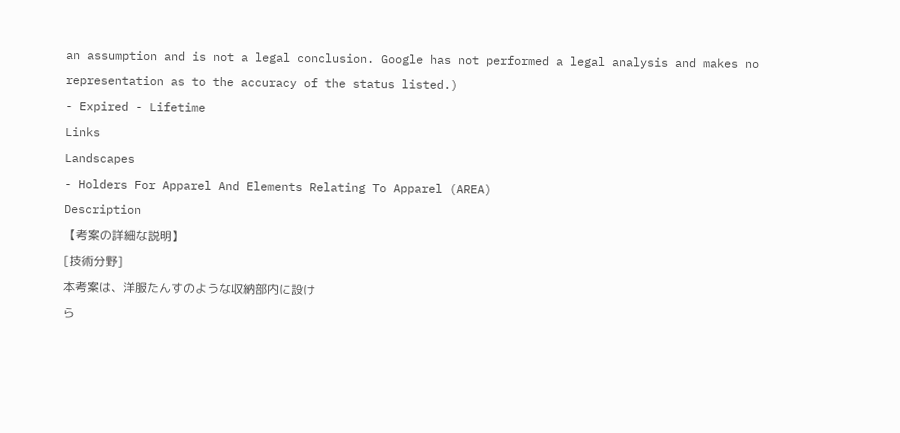an assumption and is not a legal conclusion. Google has not performed a legal analysis and makes no representation as to the accuracy of the status listed.)
- Expired - Lifetime
Links
Landscapes
- Holders For Apparel And Elements Relating To Apparel (AREA)
Description
【考案の詳細な説明】
[技術分野]
本考案は、洋服たんすのような収納部内に設け
ら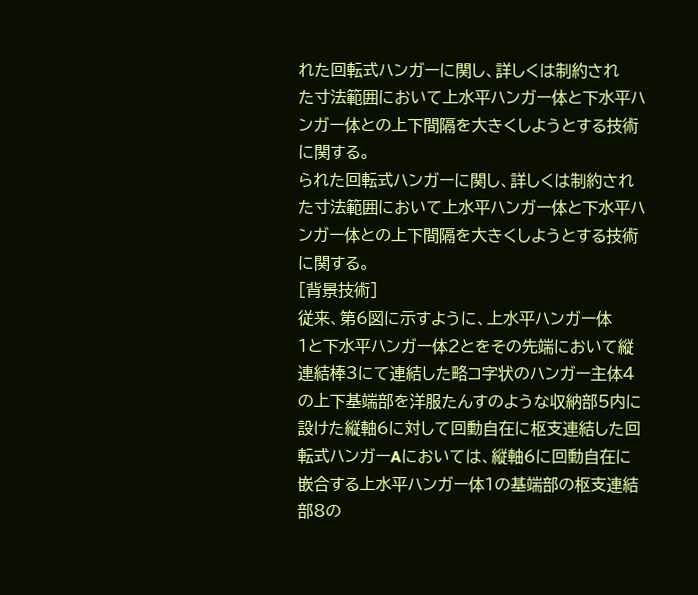れた回転式ハンガーに関し、詳しくは制約され
た寸法範囲において上水平ハンガー体と下水平ハ
ンガー体との上下間隔を大きくしようとする技術
に関する。
られた回転式ハンガーに関し、詳しくは制約され
た寸法範囲において上水平ハンガー体と下水平ハ
ンガー体との上下間隔を大きくしようとする技術
に関する。
[背景技術]
従来、第6図に示すように、上水平ハンガー体
1と下水平ハンガー体2とをその先端において縦
連結棒3にて連結した略コ字状のハンガー主体4
の上下基端部を洋服たんすのような収納部5内に
設けた縦軸6に対して回動自在に枢支連結した回
転式ハンガーAにおいては、縦軸6に回動自在に
嵌合する上水平ハンガー体1の基端部の枢支連結
部8の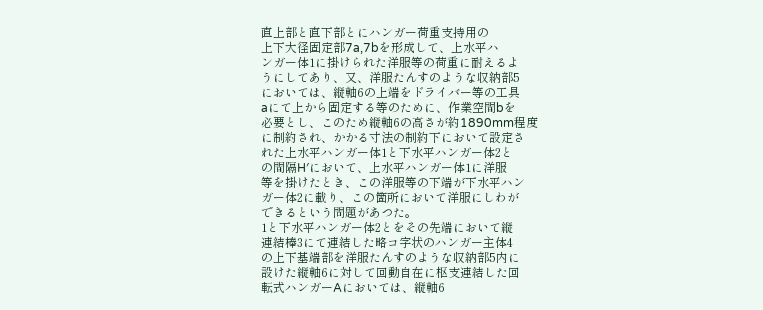直上部と直下部とにハンガー荷重支持用の
上下大径固定部7a,7bを形成して、上水平ハ
ンガー体1に掛けられた洋服等の荷重に耐えるよ
うにしてあり、又、洋服たんすのような収納部5
においては、縦軸6の上端をドライバー等の工具
aにて上から固定する等のために、作業空間bを
必要とし、このため縦軸6の高さが約1890mm程度
に制約され、かかる寸法の制約下において設定さ
れた上水平ハンガー体1と下水平ハンガー体2と
の間隔H′において、上水平ハンガー体1に洋服
等を掛けたとき、この洋服等の下端が下水平ハン
ガー体2に載り、この箇所において洋服にしわが
できるという問題があつた。
1と下水平ハンガー体2とをその先端において縦
連結棒3にて連結した略コ字状のハンガー主体4
の上下基端部を洋服たんすのような収納部5内に
設けた縦軸6に対して回動自在に枢支連結した回
転式ハンガーAにおいては、縦軸6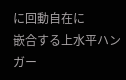に回動自在に
嵌合する上水平ハンガー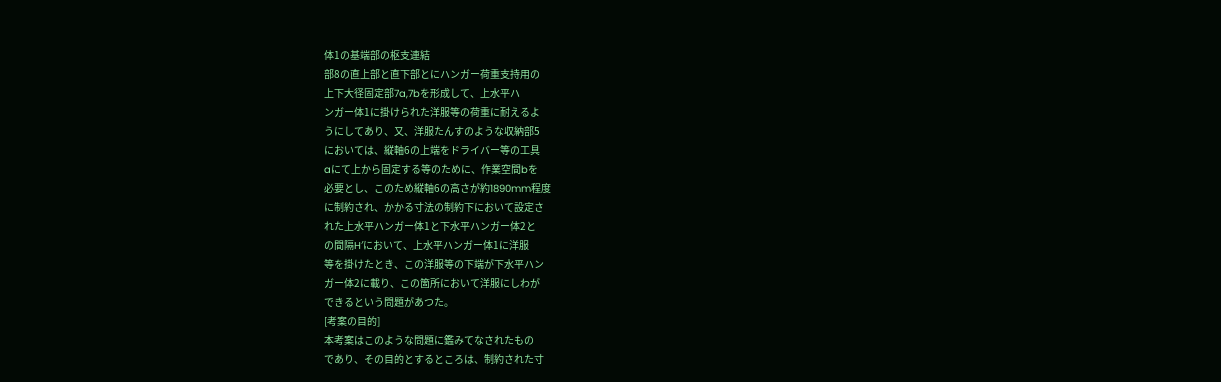体1の基端部の枢支連結
部8の直上部と直下部とにハンガー荷重支持用の
上下大径固定部7a,7bを形成して、上水平ハ
ンガー体1に掛けられた洋服等の荷重に耐えるよ
うにしてあり、又、洋服たんすのような収納部5
においては、縦軸6の上端をドライバー等の工具
aにて上から固定する等のために、作業空間bを
必要とし、このため縦軸6の高さが約1890mm程度
に制約され、かかる寸法の制約下において設定さ
れた上水平ハンガー体1と下水平ハンガー体2と
の間隔H′において、上水平ハンガー体1に洋服
等を掛けたとき、この洋服等の下端が下水平ハン
ガー体2に載り、この箇所において洋服にしわが
できるという問題があつた。
[考案の目的]
本考案はこのような問題に鑑みてなされたもの
であり、その目的とするところは、制約された寸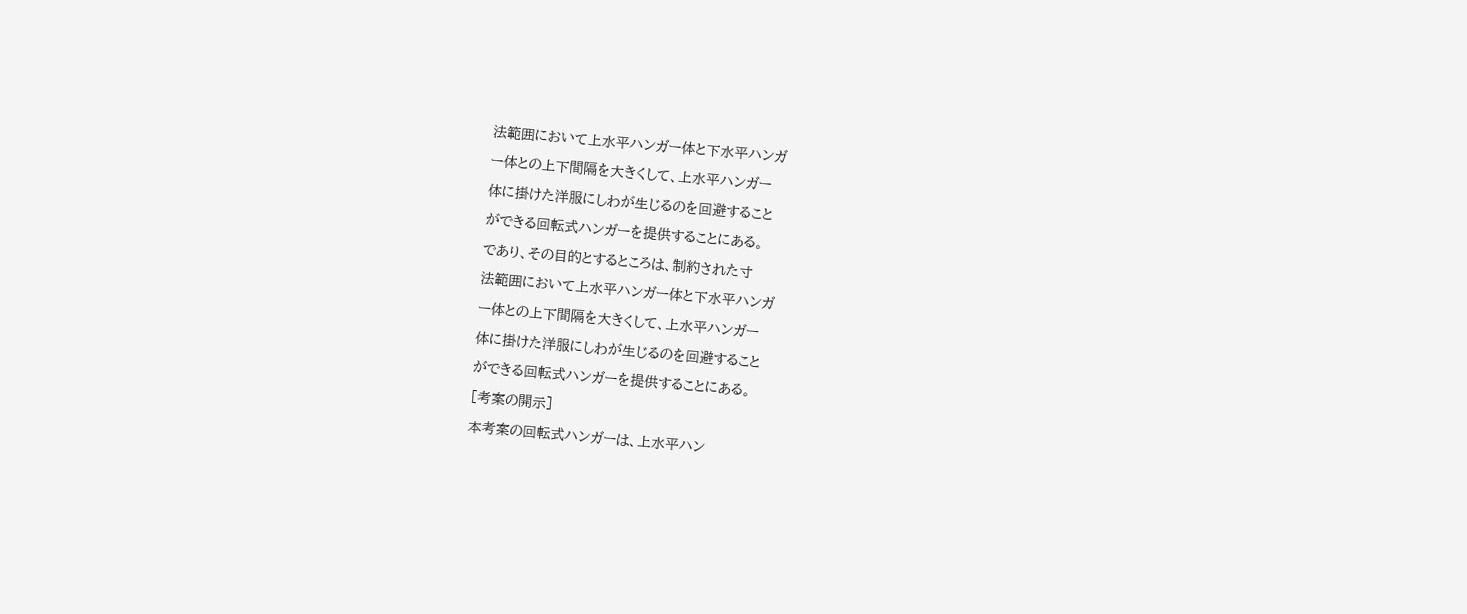法範囲において上水平ハンガー体と下水平ハンガ
ー体との上下間隔を大きくして、上水平ハンガー
体に掛けた洋服にしわが生じるのを回避すること
ができる回転式ハンガーを提供することにある。
であり、その目的とするところは、制約された寸
法範囲において上水平ハンガー体と下水平ハンガ
ー体との上下間隔を大きくして、上水平ハンガー
体に掛けた洋服にしわが生じるのを回避すること
ができる回転式ハンガーを提供することにある。
[考案の開示]
本考案の回転式ハンガーは、上水平ハン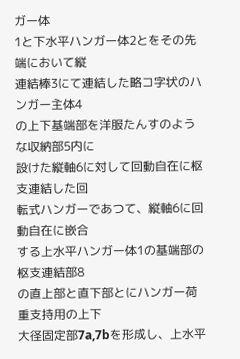ガー体
1と下水平ハンガー体2とをその先端において縦
連結棒3にて連結した略コ字状のハンガー主体4
の上下基端部を洋服たんすのような収納部5内に
設けた縦軸6に対して回動自在に枢支連結した回
転式ハンガーであつて、縦軸6に回動自在に嵌合
する上水平ハンガー体1の基端部の枢支連結部8
の直上部と直下部とにハンガー荷重支持用の上下
大径固定部7a,7bを形成し、上水平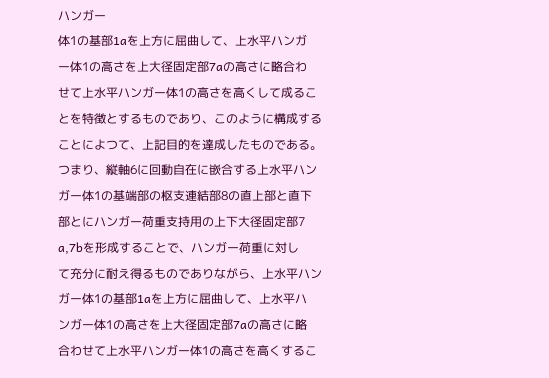ハンガー
体1の基部1aを上方に屈曲して、上水平ハンガ
ー体1の高さを上大径固定部7aの高さに略合わ
せて上水平ハンガー体1の高さを高くして成るこ
とを特徴とするものであり、このように構成する
ことによつて、上記目的を達成したものである。
つまり、縦軸6に回動自在に嵌合する上水平ハン
ガー体1の基端部の枢支連結部8の直上部と直下
部とにハンガー荷重支持用の上下大径固定部7
a,7bを形成することで、ハンガー荷重に対し
て充分に耐え得るものでありながら、上水平ハン
ガー体1の基部1aを上方に屈曲して、上水平ハ
ンガー体1の高さを上大径固定部7aの高さに略
合わせて上水平ハンガー体1の高さを高くするこ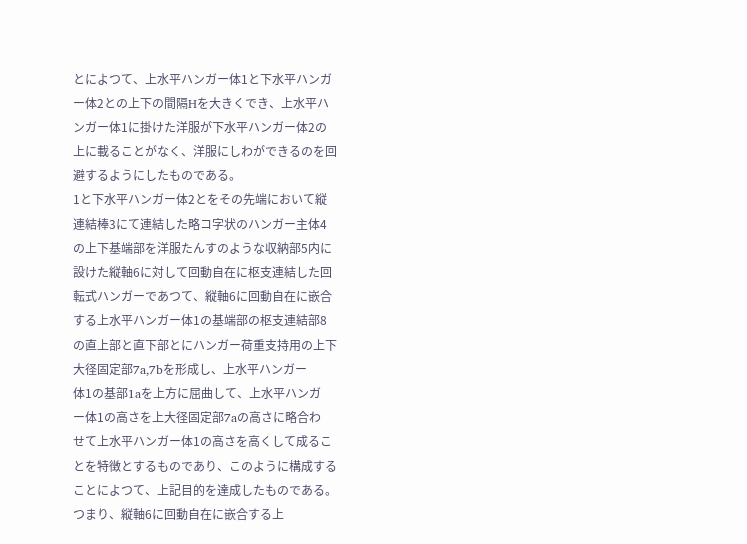とによつて、上水平ハンガー体1と下水平ハンガ
ー体2との上下の間隔Hを大きくでき、上水平ハ
ンガー体1に掛けた洋服が下水平ハンガー体2の
上に載ることがなく、洋服にしわができるのを回
避するようにしたものである。
1と下水平ハンガー体2とをその先端において縦
連結棒3にて連結した略コ字状のハンガー主体4
の上下基端部を洋服たんすのような収納部5内に
設けた縦軸6に対して回動自在に枢支連結した回
転式ハンガーであつて、縦軸6に回動自在に嵌合
する上水平ハンガー体1の基端部の枢支連結部8
の直上部と直下部とにハンガー荷重支持用の上下
大径固定部7a,7bを形成し、上水平ハンガー
体1の基部1aを上方に屈曲して、上水平ハンガ
ー体1の高さを上大径固定部7aの高さに略合わ
せて上水平ハンガー体1の高さを高くして成るこ
とを特徴とするものであり、このように構成する
ことによつて、上記目的を達成したものである。
つまり、縦軸6に回動自在に嵌合する上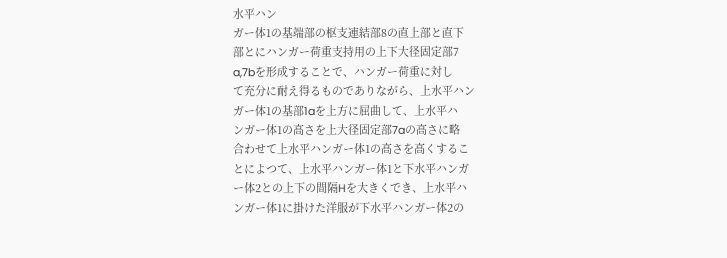水平ハン
ガー体1の基端部の枢支連結部8の直上部と直下
部とにハンガー荷重支持用の上下大径固定部7
a,7bを形成することで、ハンガー荷重に対し
て充分に耐え得るものでありながら、上水平ハン
ガー体1の基部1aを上方に屈曲して、上水平ハ
ンガー体1の高さを上大径固定部7aの高さに略
合わせて上水平ハンガー体1の高さを高くするこ
とによつて、上水平ハンガー体1と下水平ハンガ
ー体2との上下の間隔Hを大きくでき、上水平ハ
ンガー体1に掛けた洋服が下水平ハンガー体2の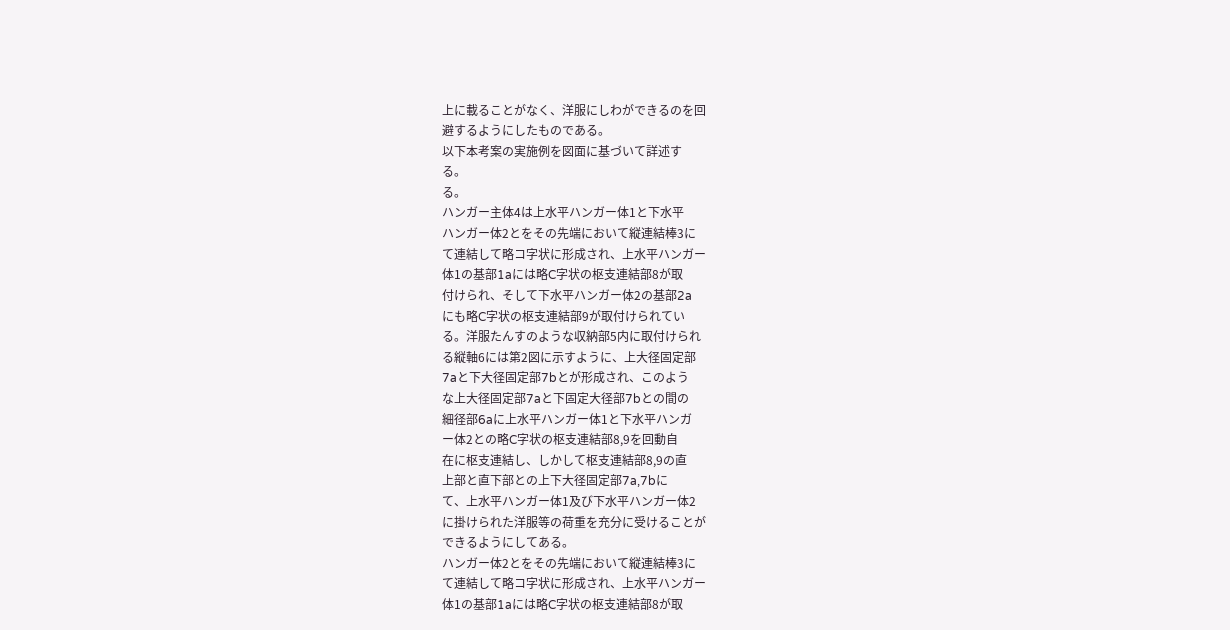上に載ることがなく、洋服にしわができるのを回
避するようにしたものである。
以下本考案の実施例を図面に基づいて詳述す
る。
る。
ハンガー主体4は上水平ハンガー体1と下水平
ハンガー体2とをその先端において縦連結棒3に
て連結して略コ字状に形成され、上水平ハンガー
体1の基部1aには略C字状の枢支連結部8が取
付けられ、そして下水平ハンガー体2の基部2a
にも略C字状の枢支連結部9が取付けられてい
る。洋服たんすのような収納部5内に取付けられ
る縦軸6には第2図に示すように、上大径固定部
7aと下大径固定部7bとが形成され、このよう
な上大径固定部7aと下固定大径部7bとの間の
細径部6aに上水平ハンガー体1と下水平ハンガ
ー体2との略C字状の枢支連結部8,9を回動自
在に枢支連結し、しかして枢支連結部8,9の直
上部と直下部との上下大径固定部7a,7bに
て、上水平ハンガー体1及び下水平ハンガー体2
に掛けられた洋服等の荷重を充分に受けることが
できるようにしてある。
ハンガー体2とをその先端において縦連結棒3に
て連結して略コ字状に形成され、上水平ハンガー
体1の基部1aには略C字状の枢支連結部8が取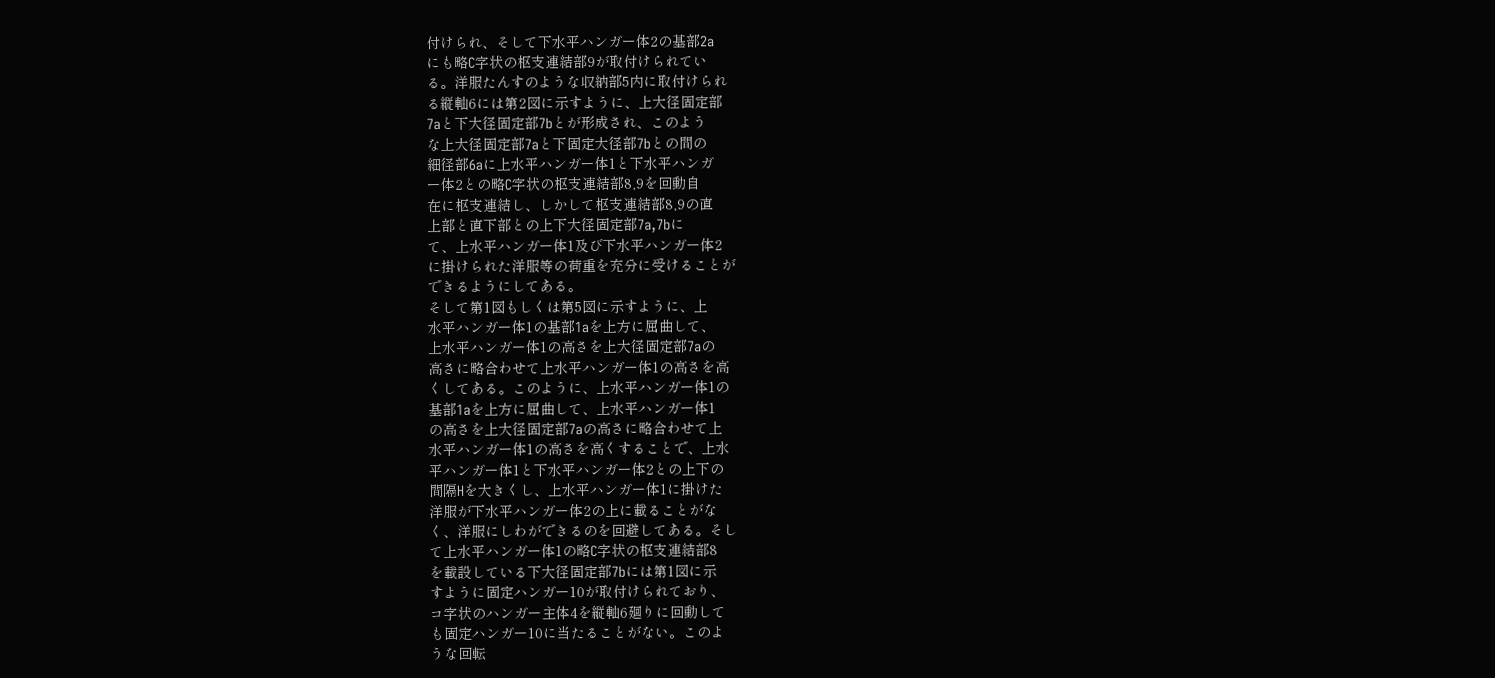付けられ、そして下水平ハンガー体2の基部2a
にも略C字状の枢支連結部9が取付けられてい
る。洋服たんすのような収納部5内に取付けられ
る縦軸6には第2図に示すように、上大径固定部
7aと下大径固定部7bとが形成され、このよう
な上大径固定部7aと下固定大径部7bとの間の
細径部6aに上水平ハンガー体1と下水平ハンガ
ー体2との略C字状の枢支連結部8,9を回動自
在に枢支連結し、しかして枢支連結部8,9の直
上部と直下部との上下大径固定部7a,7bに
て、上水平ハンガー体1及び下水平ハンガー体2
に掛けられた洋服等の荷重を充分に受けることが
できるようにしてある。
そして第1図もしくは第5図に示すように、上
水平ハンガー体1の基部1aを上方に屈曲して、
上水平ハンガー体1の高さを上大径固定部7aの
高さに略合わせて上水平ハンガー体1の高さを高
くしてある。このように、上水平ハンガー体1の
基部1aを上方に屈曲して、上水平ハンガー体1
の高さを上大径固定部7aの高さに略合わせて上
水平ハンガー体1の高さを高くすることで、上水
平ハンガー体1と下水平ハンガー体2との上下の
間隔Hを大きくし、上水平ハンガー体1に掛けた
洋服が下水平ハンガー体2の上に載ることがな
く、洋服にしわができるのを回避してある。そし
て上水平ハンガー体1の略C字状の枢支連結部8
を載設している下大径固定部7bには第1図に示
すように固定ハンガー10が取付けられており、
コ字状のハンガー主体4を縦軸6廻りに回動して
も固定ハンガー10に当たることがない。このよ
うな回転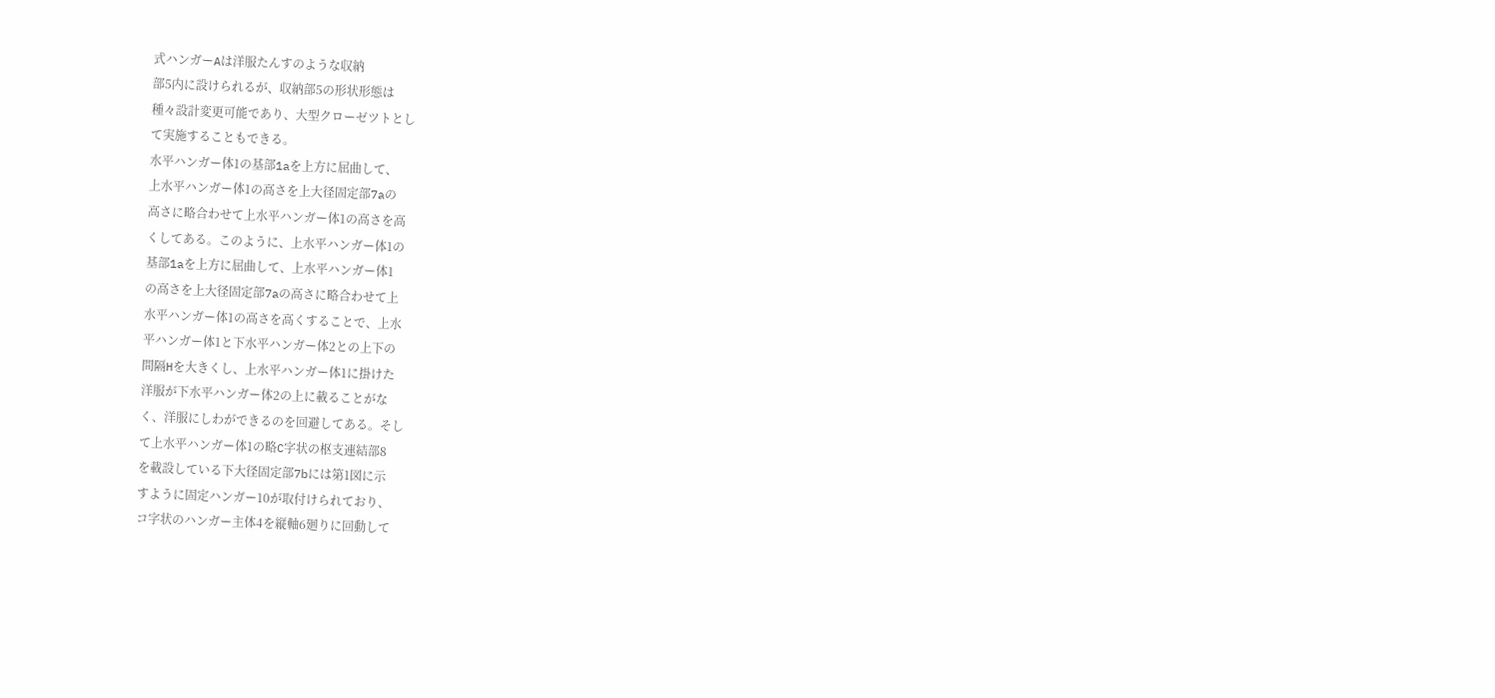式ハンガーAは洋服たんすのような収納
部5内に設けられるが、収納部5の形状形態は
種々設計変更可能であり、大型クローゼツトとし
て実施することもできる。
水平ハンガー体1の基部1aを上方に屈曲して、
上水平ハンガー体1の高さを上大径固定部7aの
高さに略合わせて上水平ハンガー体1の高さを高
くしてある。このように、上水平ハンガー体1の
基部1aを上方に屈曲して、上水平ハンガー体1
の高さを上大径固定部7aの高さに略合わせて上
水平ハンガー体1の高さを高くすることで、上水
平ハンガー体1と下水平ハンガー体2との上下の
間隔Hを大きくし、上水平ハンガー体1に掛けた
洋服が下水平ハンガー体2の上に載ることがな
く、洋服にしわができるのを回避してある。そし
て上水平ハンガー体1の略C字状の枢支連結部8
を載設している下大径固定部7bには第1図に示
すように固定ハンガー10が取付けられており、
コ字状のハンガー主体4を縦軸6廻りに回動して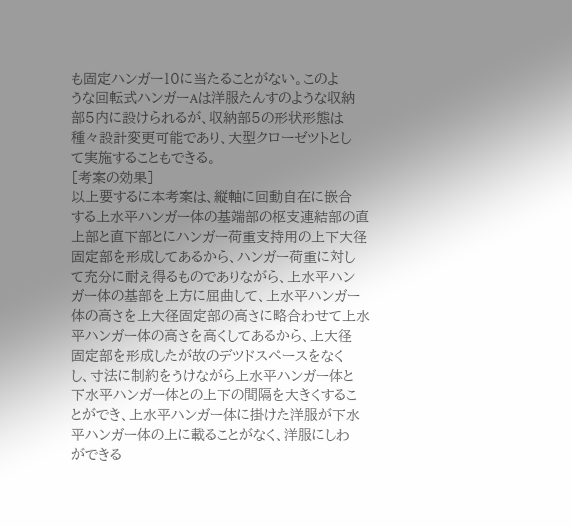も固定ハンガー10に当たることがない。このよ
うな回転式ハンガーAは洋服たんすのような収納
部5内に設けられるが、収納部5の形状形態は
種々設計変更可能であり、大型クローゼツトとし
て実施することもできる。
[考案の効果]
以上要するに本考案は、縦軸に回動自在に嵌合
する上水平ハンガー体の基端部の枢支連結部の直
上部と直下部とにハンガー荷重支持用の上下大径
固定部を形成してあるから、ハンガー荷重に対し
て充分に耐え得るものでありながら、上水平ハン
ガー体の基部を上方に屈曲して、上水平ハンガー
体の高さを上大径固定部の高さに略合わせて上水
平ハンガー体の高さを高くしてあるから、上大径
固定部を形成したが故のデツドスペースをなく
し、寸法に制約をうけながら上水平ハンガー体と
下水平ハンガー体との上下の間隔を大きくするこ
とができ、上水平ハンガー体に掛けた洋服が下水
平ハンガー体の上に載ることがなく、洋服にしわ
ができる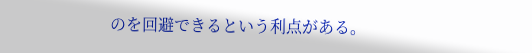のを回避できるという利点がある。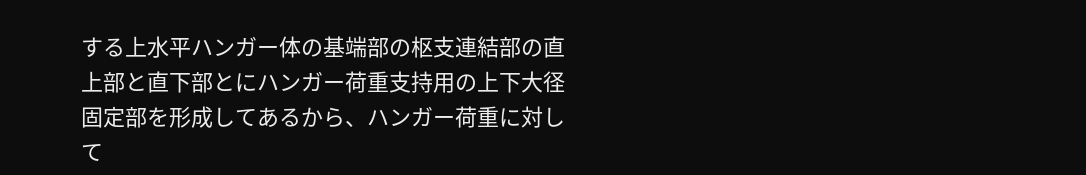する上水平ハンガー体の基端部の枢支連結部の直
上部と直下部とにハンガー荷重支持用の上下大径
固定部を形成してあるから、ハンガー荷重に対し
て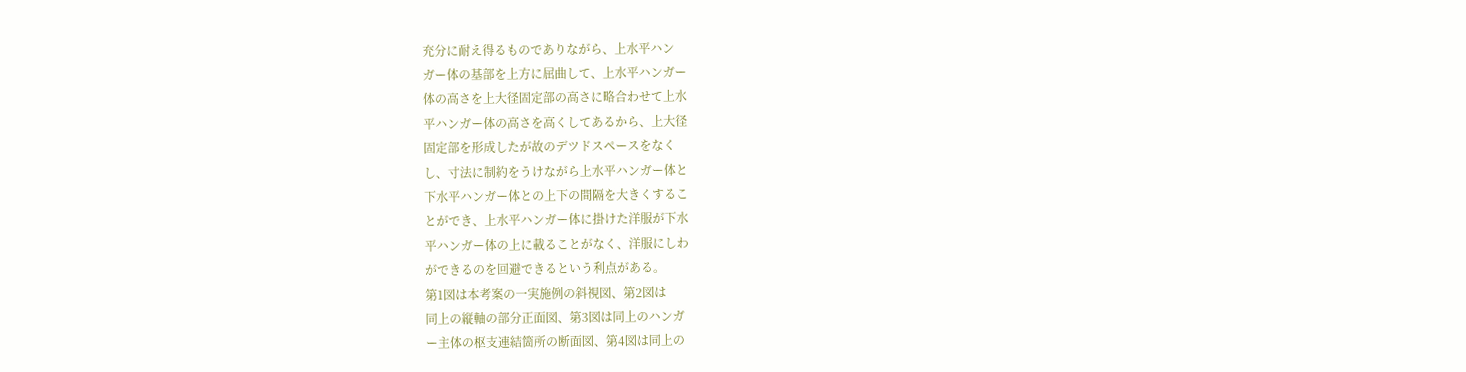充分に耐え得るものでありながら、上水平ハン
ガー体の基部を上方に屈曲して、上水平ハンガー
体の高さを上大径固定部の高さに略合わせて上水
平ハンガー体の高さを高くしてあるから、上大径
固定部を形成したが故のデツドスペースをなく
し、寸法に制約をうけながら上水平ハンガー体と
下水平ハンガー体との上下の間隔を大きくするこ
とができ、上水平ハンガー体に掛けた洋服が下水
平ハンガー体の上に載ることがなく、洋服にしわ
ができるのを回避できるという利点がある。
第1図は本考案の一実施例の斜視図、第2図は
同上の縦軸の部分正面図、第3図は同上のハンガ
ー主体の枢支連結箇所の断面図、第4図は同上の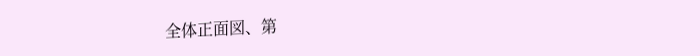全体正面図、第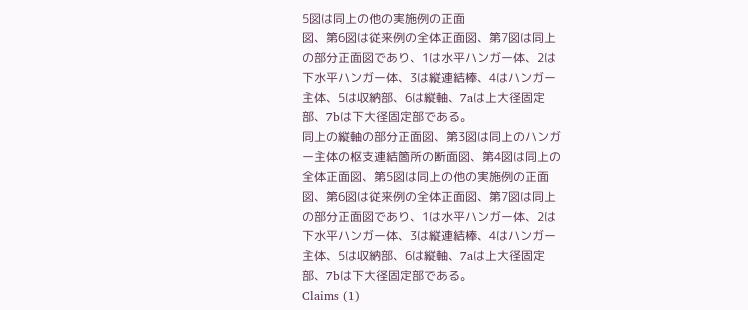5図は同上の他の実施例の正面
図、第6図は従来例の全体正面図、第7図は同上
の部分正面図であり、1は水平ハンガー体、2は
下水平ハンガー体、3は縦連結棒、4はハンガー
主体、5は収納部、6は縦軸、7aは上大径固定
部、7bは下大径固定部である。
同上の縦軸の部分正面図、第3図は同上のハンガ
ー主体の枢支連結箇所の断面図、第4図は同上の
全体正面図、第5図は同上の他の実施例の正面
図、第6図は従来例の全体正面図、第7図は同上
の部分正面図であり、1は水平ハンガー体、2は
下水平ハンガー体、3は縦連結棒、4はハンガー
主体、5は収納部、6は縦軸、7aは上大径固定
部、7bは下大径固定部である。
Claims (1)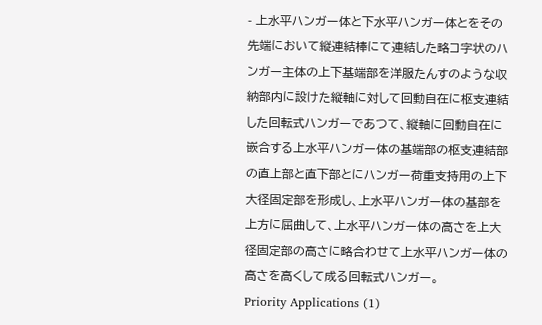- 上水平ハンガー体と下水平ハンガー体とをその
先端において縦連結棒にて連結した略コ字状のハ
ンガー主体の上下基端部を洋服たんすのような収
納部内に設けた縦軸に対して回動自在に枢支連結
した回転式ハンガーであつて、縦軸に回動自在に
嵌合する上水平ハンガー体の基端部の枢支連結部
の直上部と直下部とにハンガー荷重支持用の上下
大径固定部を形成し、上水平ハンガー体の基部を
上方に屈曲して、上水平ハンガー体の高さを上大
径固定部の高さに略合わせて上水平ハンガー体の
高さを高くして成る回転式ハンガー。
Priority Applications (1)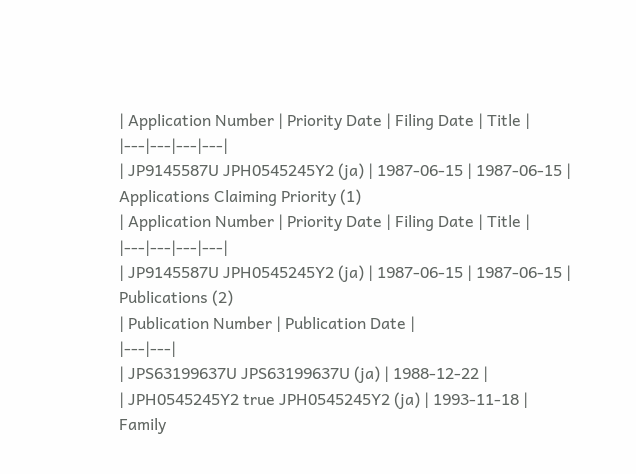| Application Number | Priority Date | Filing Date | Title |
|---|---|---|---|
| JP9145587U JPH0545245Y2 (ja) | 1987-06-15 | 1987-06-15 |
Applications Claiming Priority (1)
| Application Number | Priority Date | Filing Date | Title |
|---|---|---|---|
| JP9145587U JPH0545245Y2 (ja) | 1987-06-15 | 1987-06-15 |
Publications (2)
| Publication Number | Publication Date |
|---|---|
| JPS63199637U JPS63199637U (ja) | 1988-12-22 |
| JPH0545245Y2 true JPH0545245Y2 (ja) | 1993-11-18 |
Family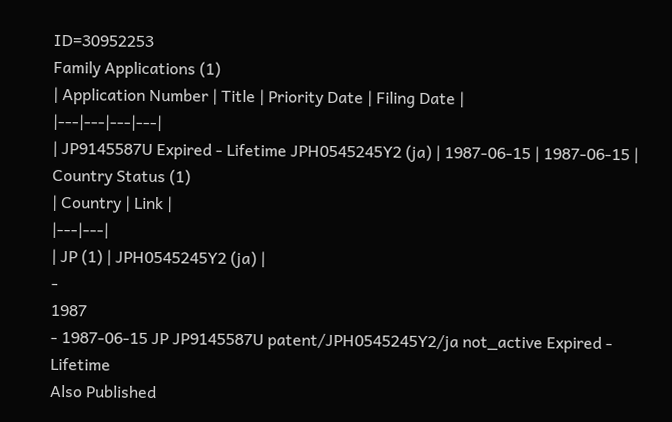ID=30952253
Family Applications (1)
| Application Number | Title | Priority Date | Filing Date |
|---|---|---|---|
| JP9145587U Expired - Lifetime JPH0545245Y2 (ja) | 1987-06-15 | 1987-06-15 |
Country Status (1)
| Country | Link |
|---|---|
| JP (1) | JPH0545245Y2 (ja) |
-
1987
- 1987-06-15 JP JP9145587U patent/JPH0545245Y2/ja not_active Expired - Lifetime
Also Published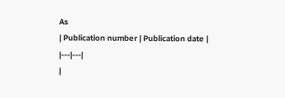As
| Publication number | Publication date |
|---|---|
|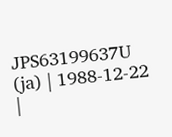JPS63199637U (ja) | 1988-12-22 |